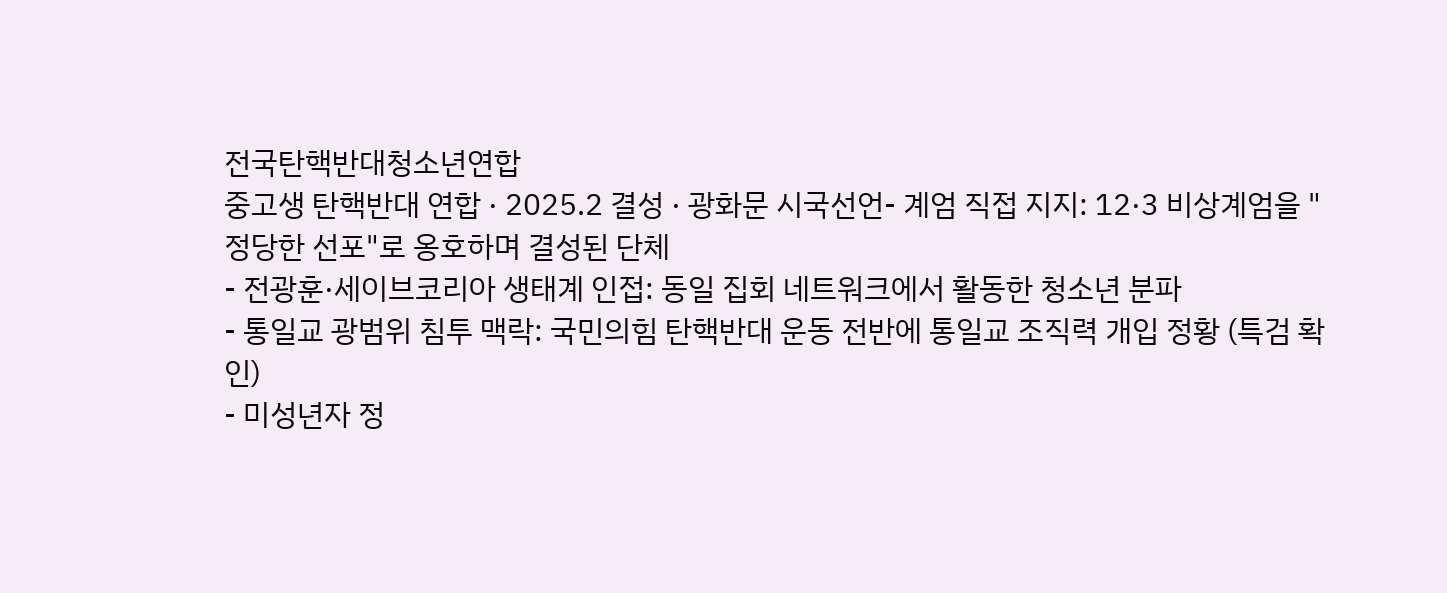전국탄핵반대청소년연합
중고생 탄핵반대 연합 · 2025.2 결성 · 광화문 시국선언- 계엄 직접 지지: 12·3 비상계엄을 "정당한 선포"로 옹호하며 결성된 단체
- 전광훈·세이브코리아 생태계 인접: 동일 집회 네트워크에서 활동한 청소년 분파
- 통일교 광범위 침투 맥락: 국민의힘 탄핵반대 운동 전반에 통일교 조직력 개입 정황 (특검 확인)
- 미성년자 정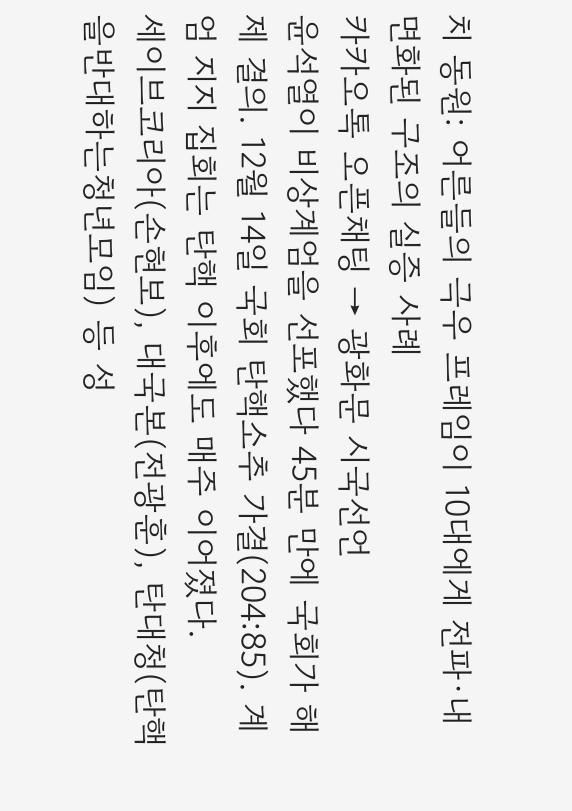치 동원: 어른들의 극우 프레임이 10대에게 전파·내면화된 구조의 실증 사례
카카오톡 오픈채팅 → 광화문 시국선언
윤석열이 비상계엄을 선포했다 45분 만에 국회가 해제 결의. 12월 14일 국회 탄핵소추 가결(204:85). 계엄 지지 집회는 탄핵 이후에도 매주 이어졌다.
세이브코리아(손현보), 대국본(전광훈), 탄대청(탄핵을반대하는청년모임) 등 성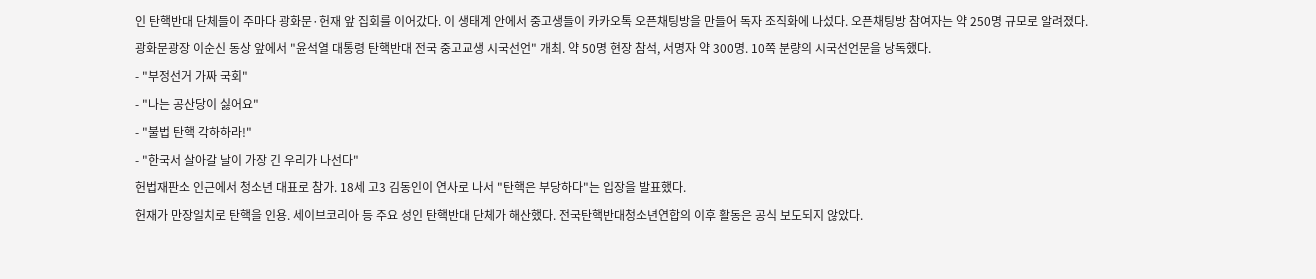인 탄핵반대 단체들이 주마다 광화문·헌재 앞 집회를 이어갔다. 이 생태계 안에서 중고생들이 카카오톡 오픈채팅방을 만들어 독자 조직화에 나섰다. 오픈채팅방 참여자는 약 250명 규모로 알려졌다.
광화문광장 이순신 동상 앞에서 "윤석열 대통령 탄핵반대 전국 중고교생 시국선언" 개최. 약 50명 현장 참석, 서명자 약 300명. 10쪽 분량의 시국선언문을 낭독했다.
- "부정선거 가짜 국회"
- "나는 공산당이 싫어요"
- "불법 탄핵 각하하라!"
- "한국서 살아갈 날이 가장 긴 우리가 나선다"
헌법재판소 인근에서 청소년 대표로 참가. 18세 고3 김동인이 연사로 나서 "탄핵은 부당하다"는 입장을 발표했다.
헌재가 만장일치로 탄핵을 인용. 세이브코리아 등 주요 성인 탄핵반대 단체가 해산했다. 전국탄핵반대청소년연합의 이후 활동은 공식 보도되지 않았다.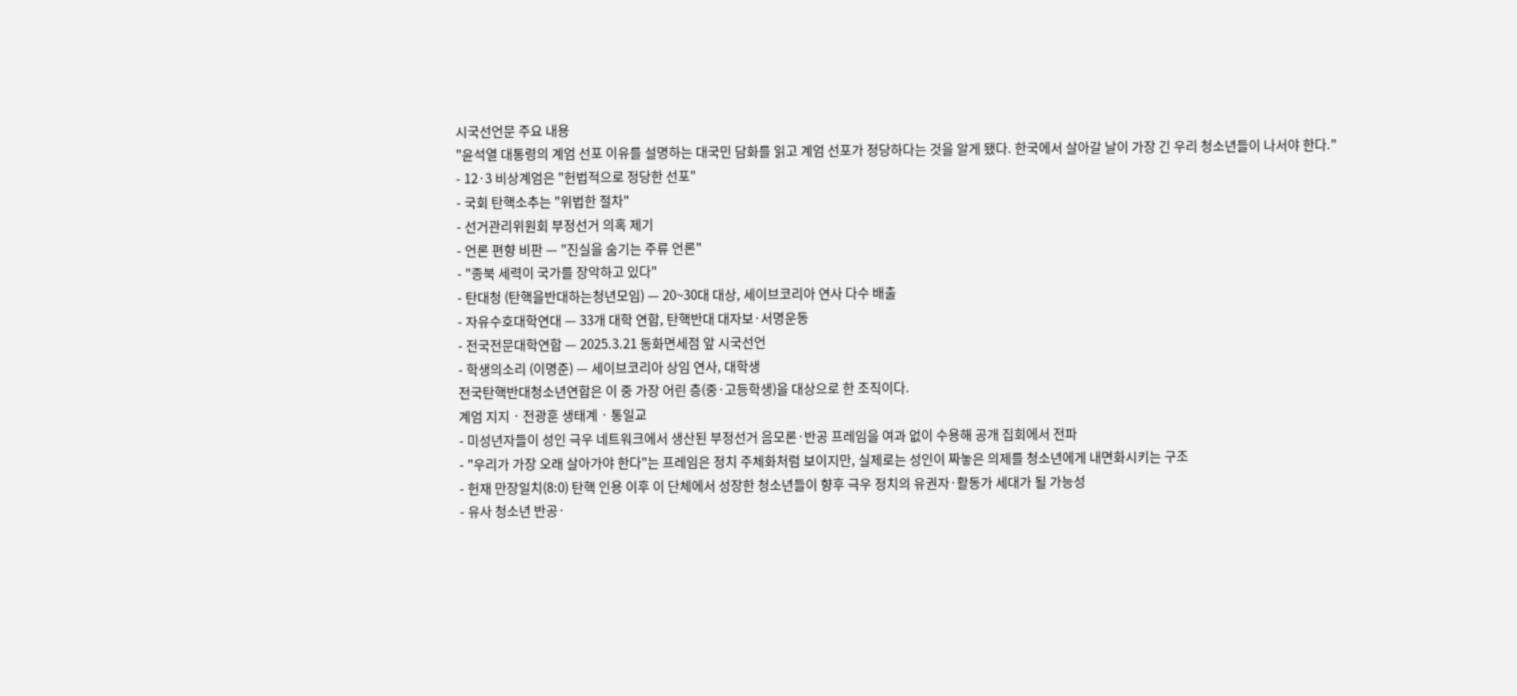시국선언문 주요 내용
"윤석열 대통령의 계엄 선포 이유를 설명하는 대국민 담화를 읽고 계엄 선포가 정당하다는 것을 알게 됐다. 한국에서 살아갈 날이 가장 긴 우리 청소년들이 나서야 한다."
- 12·3 비상계엄은 "헌법적으로 정당한 선포"
- 국회 탄핵소추는 "위법한 절차"
- 선거관리위원회 부정선거 의혹 제기
- 언론 편향 비판 — "진실을 숨기는 주류 언론"
- "종북 세력이 국가를 장악하고 있다"
- 탄대청 (탄핵을반대하는청년모임) — 20~30대 대상, 세이브코리아 연사 다수 배출
- 자유수호대학연대 — 33개 대학 연합, 탄핵반대 대자보·서명운동
- 전국전문대학연합 — 2025.3.21 동화면세점 앞 시국선언
- 학생의소리 (이명준) — 세이브코리아 상임 연사, 대학생
전국탄핵반대청소년연합은 이 중 가장 어린 층(중·고등학생)을 대상으로 한 조직이다.
계엄 지지 · 전광훈 생태계 · 통일교
- 미성년자들이 성인 극우 네트워크에서 생산된 부정선거 음모론·반공 프레임을 여과 없이 수용해 공개 집회에서 전파
- "우리가 가장 오래 살아가야 한다"는 프레임은 정치 주체화처럼 보이지만, 실제로는 성인이 짜놓은 의제를 청소년에게 내면화시키는 구조
- 헌재 만장일치(8:0) 탄핵 인용 이후 이 단체에서 성장한 청소년들이 향후 극우 정치의 유권자·활동가 세대가 될 가능성
- 유사 청소년 반공·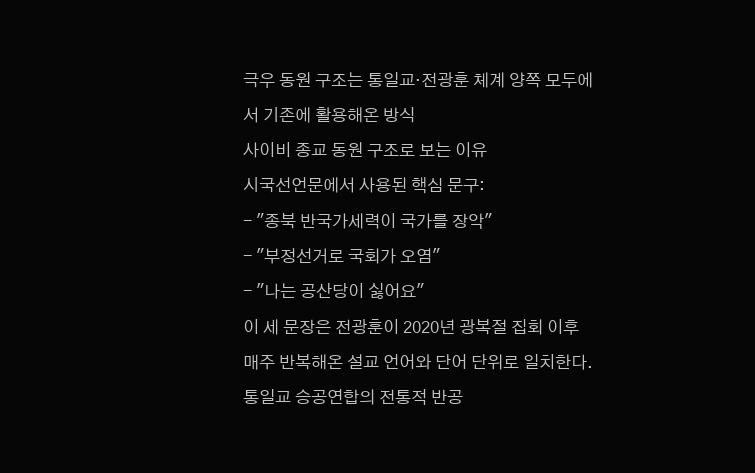극우 동원 구조는 통일교·전광훈 체계 양쪽 모두에서 기존에 활용해온 방식
사이비 종교 동원 구조로 보는 이유
시국선언문에서 사용된 핵심 문구:
- "종북 반국가세력이 국가를 장악"
- "부정선거로 국회가 오염"
- "나는 공산당이 싫어요"
이 세 문장은 전광훈이 2020년 광복절 집회 이후 매주 반복해온 설교 언어와 단어 단위로 일치한다. 통일교 승공연합의 전통적 반공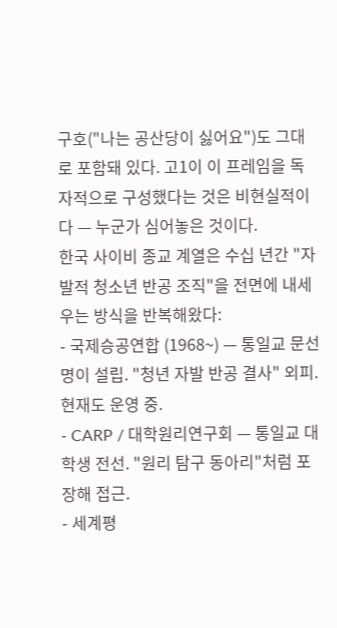구호("나는 공산당이 싫어요")도 그대로 포함돼 있다. 고1이 이 프레임을 독자적으로 구성했다는 것은 비현실적이다 — 누군가 심어놓은 것이다.
한국 사이비 종교 계열은 수십 년간 "자발적 청소년 반공 조직"을 전면에 내세우는 방식을 반복해왔다:
- 국제승공연합 (1968~) — 통일교 문선명이 설립. "청년 자발 반공 결사" 외피. 현재도 운영 중.
- CARP / 대학원리연구회 — 통일교 대학생 전선. "원리 탐구 동아리"처럼 포장해 접근.
- 세계평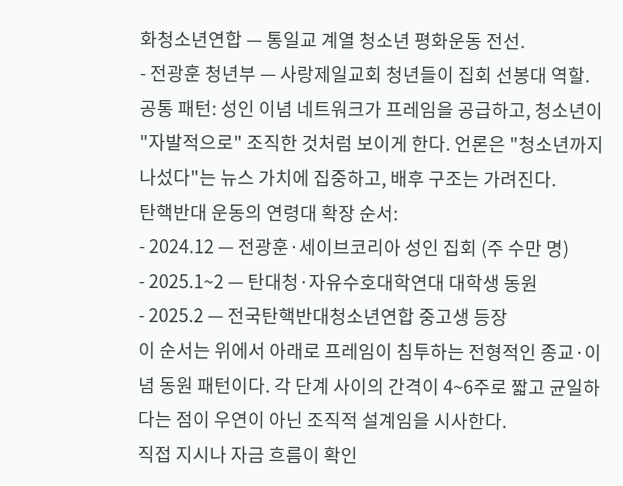화청소년연합 — 통일교 계열 청소년 평화운동 전선.
- 전광훈 청년부 — 사랑제일교회 청년들이 집회 선봉대 역할.
공통 패턴: 성인 이념 네트워크가 프레임을 공급하고, 청소년이 "자발적으로" 조직한 것처럼 보이게 한다. 언론은 "청소년까지 나섰다"는 뉴스 가치에 집중하고, 배후 구조는 가려진다.
탄핵반대 운동의 연령대 확장 순서:
- 2024.12 — 전광훈·세이브코리아 성인 집회 (주 수만 명)
- 2025.1~2 — 탄대청·자유수호대학연대 대학생 동원
- 2025.2 — 전국탄핵반대청소년연합 중고생 등장
이 순서는 위에서 아래로 프레임이 침투하는 전형적인 종교·이념 동원 패턴이다. 각 단계 사이의 간격이 4~6주로 짧고 균일하다는 점이 우연이 아닌 조직적 설계임을 시사한다.
직접 지시나 자금 흐름이 확인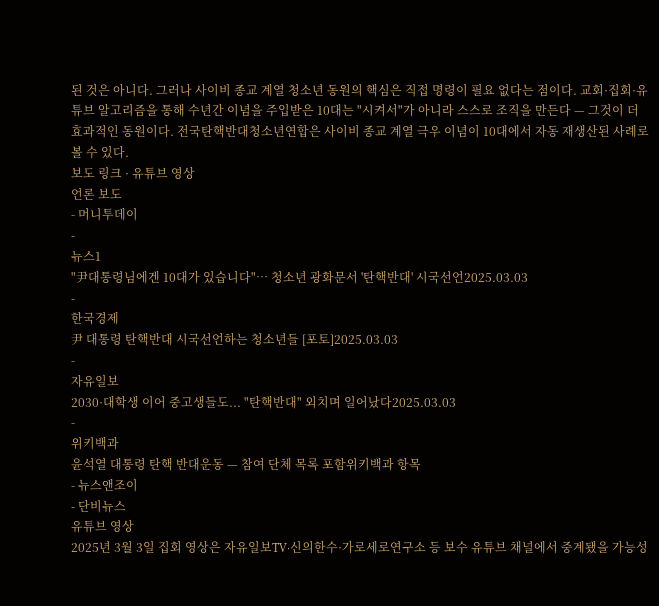된 것은 아니다. 그러나 사이비 종교 계열 청소년 동원의 핵심은 직접 명령이 필요 없다는 점이다. 교회·집회·유튜브 알고리즘을 통해 수년간 이념을 주입받은 10대는 "시켜서"가 아니라 스스로 조직을 만든다 — 그것이 더 효과적인 동원이다. 전국탄핵반대청소년연합은 사이비 종교 계열 극우 이념이 10대에서 자동 재생산된 사례로 볼 수 있다.
보도 링크 · 유튜브 영상
언론 보도
- 머니투데이
-
뉴스1
"尹대통령님에겐 10대가 있습니다"… 청소년 광화문서 '탄핵반대' 시국선언2025.03.03
-
한국경제
尹 대통령 탄핵반대 시국선언하는 청소년들 [포토]2025.03.03
-
자유일보
2030·대학생 이어 중고생들도... "탄핵반대" 외치며 일어났다2025.03.03
-
위키백과
윤석열 대통령 탄핵 반대운동 — 참여 단체 목록 포함위키백과 항목
- 뉴스앤조이
- 단비뉴스
유튜브 영상
2025년 3월 3일 집회 영상은 자유일보TV·신의한수·가로세로연구소 등 보수 유튜브 채널에서 중계됐을 가능성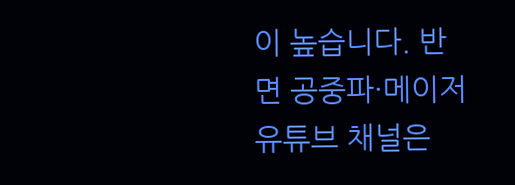이 높습니다. 반면 공중파·메이저 유튜브 채널은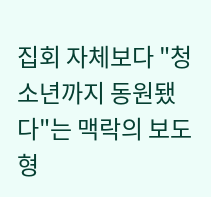집회 자체보다 "청소년까지 동원됐다"는 맥락의 보도 형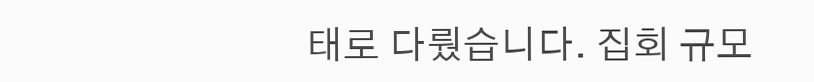태로 다뤘습니다. 집회 규모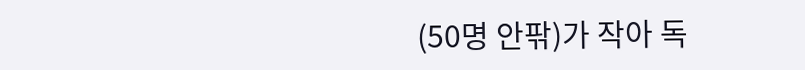(50명 안팎)가 작아 독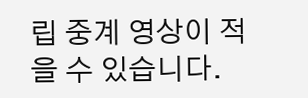립 중계 영상이 적을 수 있습니다.